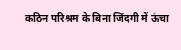कठिन परिश्रम के बिना जिंदगी में ऊंचा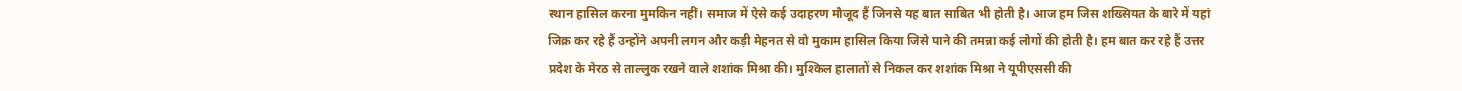स्थान हासिल करना मुमकिन नहीं। समाज में ऐसे कई उदाहरण मौजूद हैं जिनसे यह बात साबित भी होती है। आज हम जिस शख्सियत के बारे में यहां जिक्र कर रहे हैं उन्होंने अपनी लगन और कड़ी मेहनत से वो मुकाम हासिल किया जिसे पाने की तमन्ना कई लोगों की होती है। हम बात कर रहे हैं उत्तर प्रदेश के मेरठ से ताल्लुक रखने वाले शशांक मिश्रा की। मुश्किल हालातों से निकल कर शशांक मिश्रा ने यूपीएससी की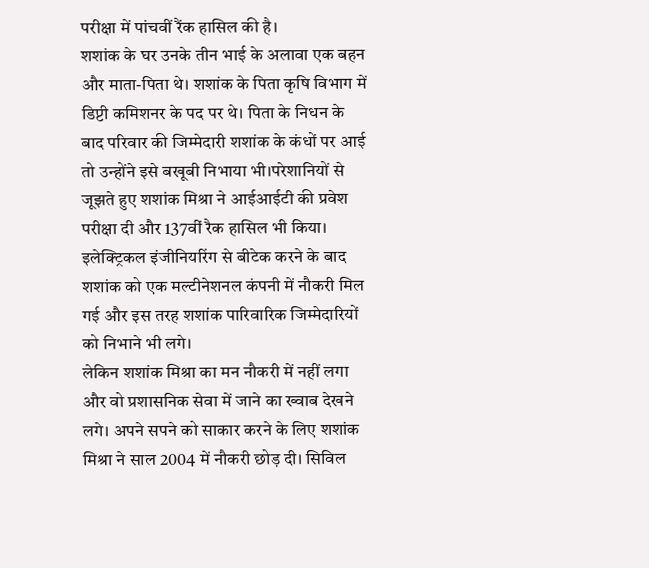परीक्षा में पांचवीं रैंक हासिल की है।
शशांक के घर उनके तीन भाई के अलावा एक बहन और माता-पिता थे। शशांक के पिता कृषि विभाग में डिप्टी कमिशनर के पद पर थे। पिता के निधन के बाद परिवार की जिम्मेदारी शशांक के कंधों पर आई तो उन्होंने इसे बखूबी निभाया भी।परेशानियों से जूझते हुए शशांक मिश्रा ने आईआईटी की प्रवेश परीक्षा दी और 137वीं रैक हासिल भी किया। इलेक्ट्रिकल इंजीनियरिंग से बीटेक करने के बाद शशांक को एक मल्टीनेशनल कंपनी में नौकरी मिल गई और इस तरह शशांक पारिवारिक जिम्मेदारियों को निभाने भी लगे।
लेकिन शशांक मिश्रा का मन नौकरी में नहीं लगा और वो प्रशासनिक सेवा में जाने का ख्वाब देखने लगे। अपने सपने को साकार करने के लिए शशांक मिश्रा ने साल 2004 में नौकरी छोड़ दी। सिविल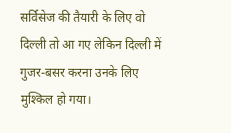सर्विसेज की तैयारी के लिए वो दिल्ली तो आ गए लेकिन दिल्ली में गुजर-बसर करना उनके लिए मुश्किल हो गया।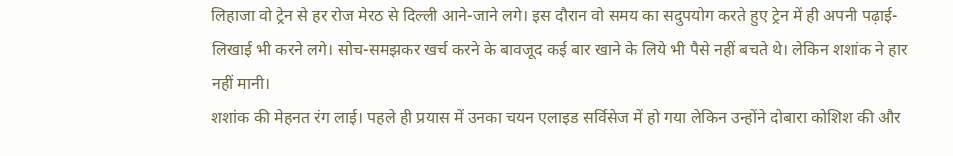लिहाजा वो ट्रेन से हर रोज मेरठ से दिल्ली आने-जाने लगे। इस दौरान वो समय का सदुपयोग करते हुए ट्रेन में ही अपनी पढ़ाई-लिखाई भी करने लगे। सोच-समझकर खर्च करने के बावजूद कई बार खाने के लिये भी पैसे नहीं बचते थे। लेकिन शशांक ने हार नहीं मानी।
शशांक की मेहनत रंग लाई। पहले ही प्रयास में उनका चयन एलाइड सर्विसेज में हो गया लेकिन उन्होंने दोबारा कोशिश की और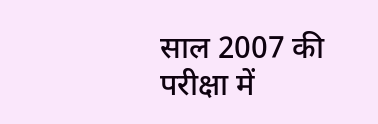साल 2007 की परीक्षा में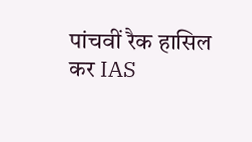पांचवीं रैक हासिल कर IAS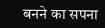बनने का सपना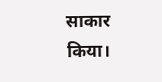साकार किया।